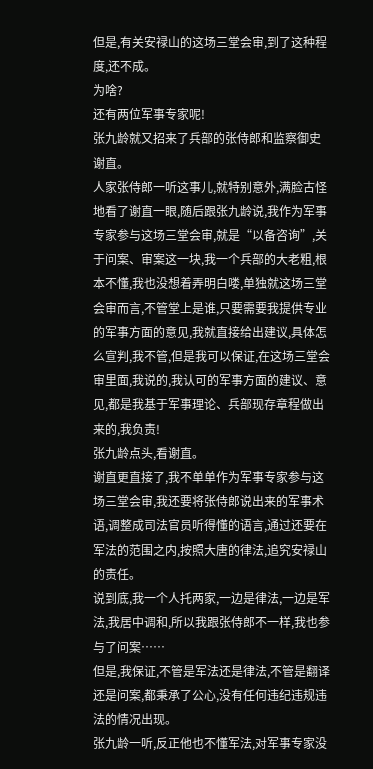但是,有关安禄山的这场三堂会审,到了这种程度,还不成。
为啥?
还有两位军事专家呢!
张九龄就又招来了兵部的张侍郎和监察御史谢直。
人家张侍郎一听这事儿,就特别意外,满脸古怪地看了谢直一眼,随后跟张九龄说,我作为军事专家参与这场三堂会审,就是“以备咨询”,关于问案、审案这一块,我一个兵部的大老粗,根本不懂,我也没想着弄明白喽,单独就这场三堂会审而言,不管堂上是谁,只要需要我提供专业的军事方面的意见,我就直接给出建议,具体怎么宣判,我不管,但是我可以保证,在这场三堂会审里面,我说的,我认可的军事方面的建议、意见,都是我基于军事理论、兵部现存章程做出来的,我负责!
张九龄点头,看谢直。
谢直更直接了,我不单单作为军事专家参与这场三堂会审,我还要将张侍郎说出来的军事术语,调整成司法官员听得懂的语言,通过还要在军法的范围之内,按照大唐的律法,追究安禄山的责任。
说到底,我一个人托两家,一边是律法,一边是军法,我居中调和,所以我跟张侍郎不一样,我也参与了问案……
但是,我保证,不管是军法还是律法,不管是翻译还是问案,都秉承了公心,没有任何违纪违规违法的情况出现。
张九龄一听,反正他也不懂军法,对军事专家没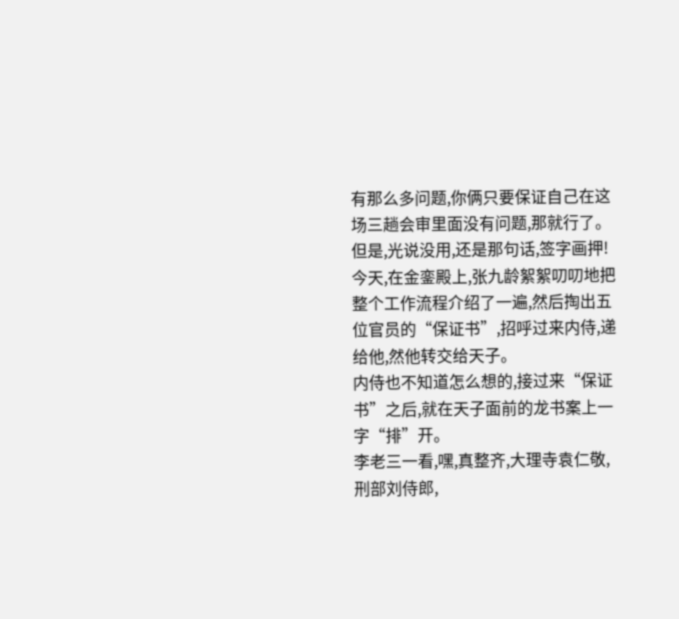有那么多问题,你俩只要保证自己在这场三趟会审里面没有问题,那就行了。
但是,光说没用,还是那句话,签字画押!
今天,在金銮殿上,张九龄絮絮叨叨地把整个工作流程介绍了一遍,然后掏出五位官员的“保证书”,招呼过来内侍,递给他,然他转交给天子。
内侍也不知道怎么想的,接过来“保证书”之后,就在天子面前的龙书案上一字“排”开。
李老三一看,嘿,真整齐,大理寺袁仁敬,刑部刘侍郎,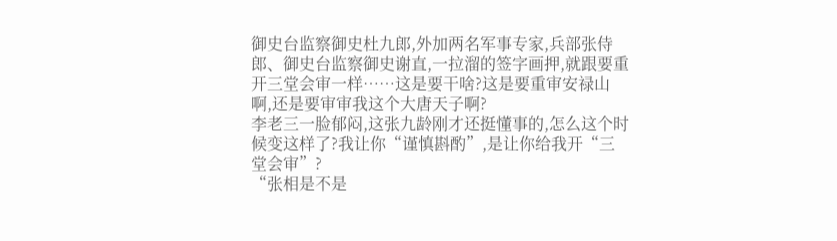御史台监察御史杜九郎,外加两名军事专家,兵部张侍郎、御史台监察御史谢直,一拉溜的签字画押,就跟要重开三堂会审一样……这是要干啥?这是要重审安禄山啊,还是要审审我这个大唐天子啊?
李老三一脸郁闷,这张九龄刚才还挺懂事的,怎么这个时候变这样了?我让你“谨慎斟酌”,是让你给我开“三堂会审”?
“张相是不是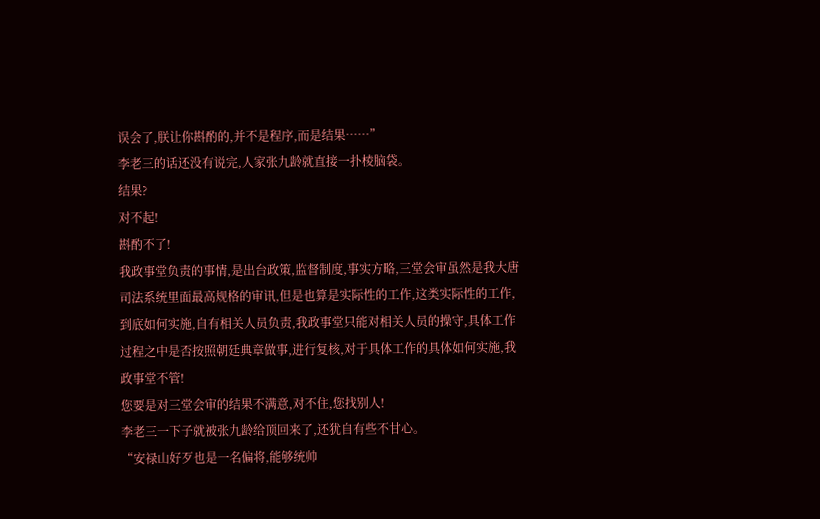误会了,朕让你斟酌的,并不是程序,而是结果……”
李老三的话还没有说完,人家张九龄就直接一扑棱脑袋。
结果?
对不起!
斟酌不了!
我政事堂负责的事情,是出台政策,监督制度,事实方略,三堂会审虽然是我大唐司法系统里面最高规格的审讯,但是也算是实际性的工作,这类实际性的工作,到底如何实施,自有相关人员负责,我政事堂只能对相关人员的操守,具体工作过程之中是否按照朝廷典章做事,进行复核,对于具体工作的具体如何实施,我政事堂不管!
您要是对三堂会审的结果不满意,对不住,您找别人!
李老三一下子就被张九龄给顶回来了,还犹自有些不甘心。
“安禄山好歹也是一名偏将,能够统帅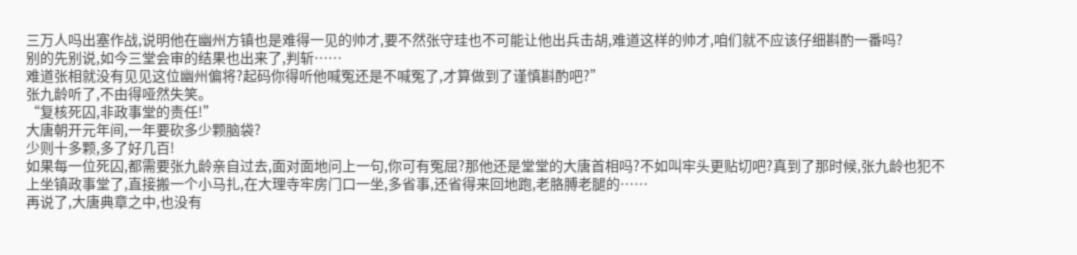三万人吗出塞作战,说明他在幽州方镇也是难得一见的帅才,要不然张守珪也不可能让他出兵击胡,难道这样的帅才,咱们就不应该仔细斟酌一番吗?
别的先别说,如今三堂会审的结果也出来了,判斩……
难道张相就没有见见这位幽州偏将?起码你得听他喊冤还是不喊冤了,才算做到了谨慎斟酌吧?”
张九龄听了,不由得哑然失笑。
“复核死囚,非政事堂的责任!”
大唐朝开元年间,一年要砍多少颗脑袋?
少则十多颗,多了好几百!
如果每一位死囚,都需要张九龄亲自过去,面对面地问上一句,你可有冤屈?那他还是堂堂的大唐首相吗?不如叫牢头更贴切吧?真到了那时候,张九龄也犯不上坐镇政事堂了,直接搬一个小马扎,在大理寺牢房门口一坐,多省事,还省得来回地跑,老胳膊老腿的……
再说了,大唐典章之中,也没有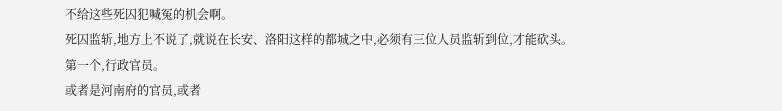不给这些死囚犯喊冤的机会啊。
死囚监斩,地方上不说了,就说在长安、洛阳这样的都城之中,必须有三位人员监斩到位,才能砍头。
第一个,行政官员。
或者是河南府的官员,或者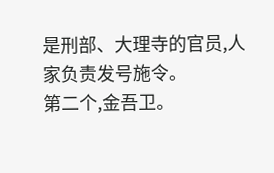是刑部、大理寺的官员,人家负责发号施令。
第二个,金吾卫。